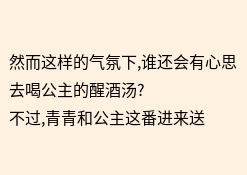然而这样的气氛下,谁还会有心思去喝公主的醒酒汤?
不过,青青和公主这番进来送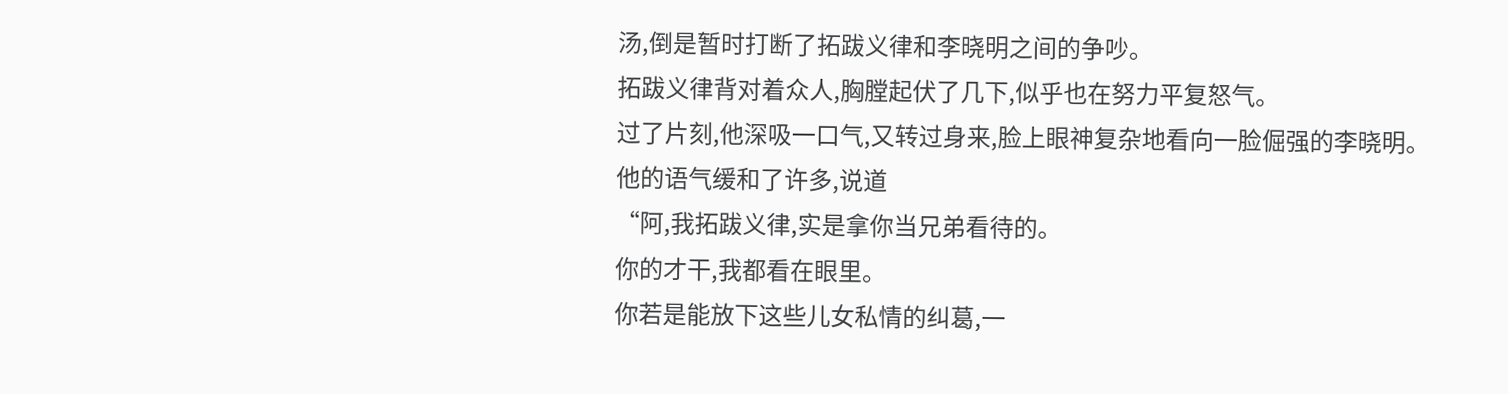汤,倒是暂时打断了拓跋义律和李晓明之间的争吵。
拓跋义律背对着众人,胸膛起伏了几下,似乎也在努力平复怒气。
过了片刻,他深吸一口气,又转过身来,脸上眼神复杂地看向一脸倔强的李晓明。
他的语气缓和了许多,说道
“阿,我拓跋义律,实是拿你当兄弟看待的。
你的才干,我都看在眼里。
你若是能放下这些儿女私情的纠葛,一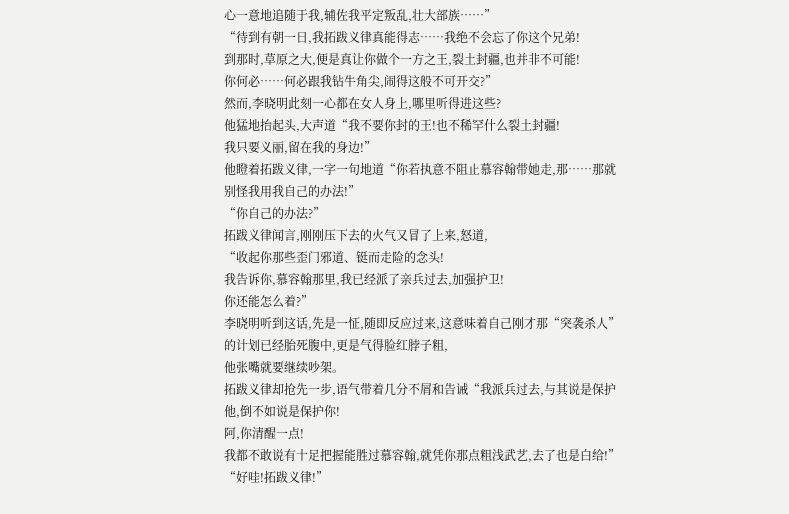心一意地追随于我,辅佐我平定叛乱,壮大部族……”
“待到有朝一日,我拓跋义律真能得志……我绝不会忘了你这个兄弟!
到那时,草原之大,便是真让你做个一方之王,裂土封疆,也并非不可能!
你何必……何必跟我钻牛角尖,闹得这般不可开交?”
然而,李晓明此刻一心都在女人身上,哪里听得进这些?
他猛地抬起头,大声道“我不要你封的王!也不稀罕什么裂土封疆!
我只要义丽,留在我的身边!”
他瞪着拓跋义律,一字一句地道“你若执意不阻止慕容翰带她走,那……那就别怪我用我自己的办法!”
“你自己的办法?”
拓跋义律闻言,刚刚压下去的火气又冒了上来,怒道,
“收起你那些歪门邪道、铤而走险的念头!
我告诉你,慕容翰那里,我已经派了亲兵过去,加强护卫!
你还能怎么着?”
李晓明听到这话,先是一怔,随即反应过来,这意味着自己刚才那“突袭杀人”的计划已经胎死腹中,更是气得脸红脖子粗,
他张嘴就要继续吵架。
拓跋义律却抢先一步,语气带着几分不屑和告诫“我派兵过去,与其说是保护他,倒不如说是保护你!
阿,你清醒一点!
我都不敢说有十足把握能胜过慕容翰,就凭你那点粗浅武艺,去了也是白给!”
“好哇!拓跋义律!”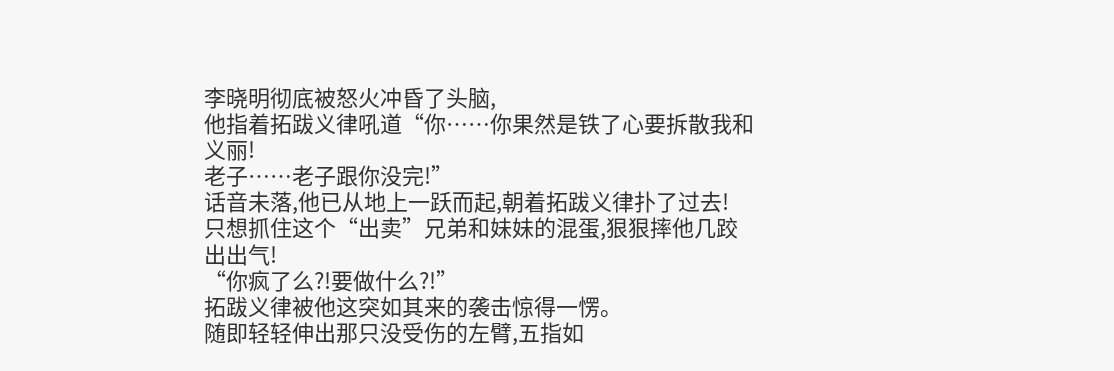李晓明彻底被怒火冲昏了头脑,
他指着拓跋义律吼道“你……你果然是铁了心要拆散我和义丽!
老子……老子跟你没完!”
话音未落,他已从地上一跃而起,朝着拓跋义律扑了过去!
只想抓住这个“出卖”兄弟和妹妹的混蛋,狠狠摔他几跤出出气!
“你疯了么?!要做什么?!”
拓跋义律被他这突如其来的袭击惊得一愣。
随即轻轻伸出那只没受伤的左臂,五指如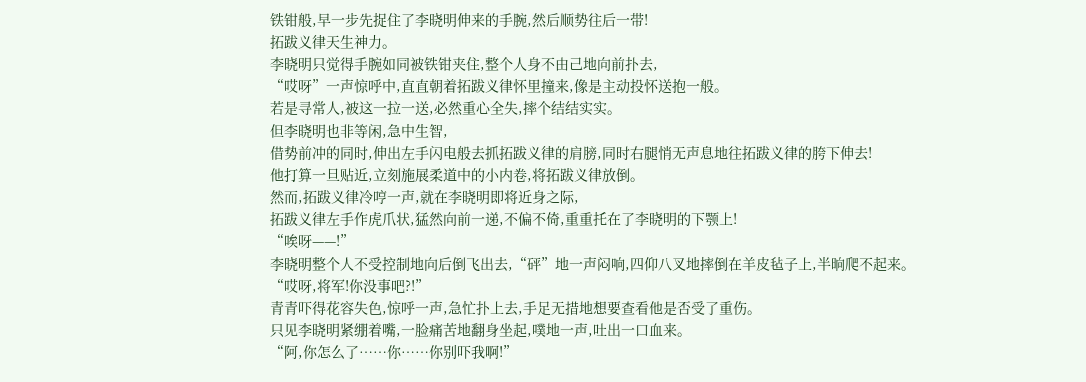铁钳般,早一步先捉住了李晓明伸来的手腕,然后顺势往后一带!
拓跋义律天生神力。
李晓明只觉得手腕如同被铁钳夹住,整个人身不由己地向前扑去,
“哎呀”一声惊呼中,直直朝着拓跋义律怀里撞来,像是主动投怀送抱一般。
若是寻常人,被这一拉一送,必然重心全失,摔个结结实实。
但李晓明也非等闲,急中生智,
借势前冲的同时,伸出左手闪电般去抓拓跋义律的肩膀,同时右腿悄无声息地往拓跋义律的胯下伸去!
他打算一旦贴近,立刻施展柔道中的小内卷,将拓跋义律放倒。
然而,拓跋义律冷哼一声,就在李晓明即将近身之际,
拓跋义律左手作虎爪状,猛然向前一递,不偏不倚,重重托在了李晓明的下颚上!
“唉呀——!”
李晓明整个人不受控制地向后倒飞出去,“砰”地一声闷响,四仰八叉地摔倒在羊皮毡子上,半晌爬不起来。
“哎呀,将军!你没事吧?!”
青青吓得花容失色,惊呼一声,急忙扑上去,手足无措地想要查看他是否受了重伤。
只见李晓明紧绷着嘴,一脸痛苦地翻身坐起,噗地一声,吐出一口血来。
“阿,你怎么了……你……你别吓我啊!”